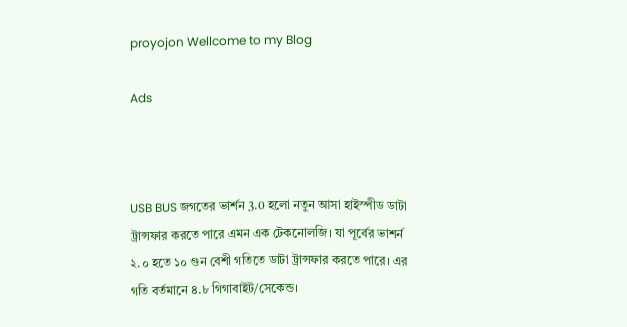proyojon Wellcome to my Blog

Ads



USB BUS জগতের ভার্শন 3.0 হলো নতুন আসা হাইস্পীড ডাটা ট্রান্সফার করতে পারে এমন এক টেকনোলজি। যা পূর্বের ভাশর্ন ২.০ হতে ১০ গুন বেশী গতিতে ডাটা ট্রান্সফার করতে পারে। এর গতি বর্তমানে ৪.৮ গিগাবাইট/সেকেন্ড।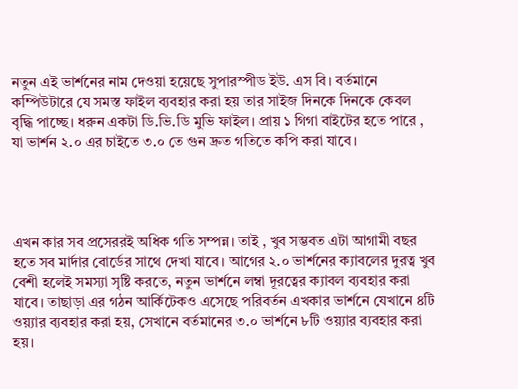নতুন এই ভার্শনের নাম দেওয়া হয়েছে সুপারস্পীড ইউ. এস বি। বর্তমানে কম্পিউটারে যে সমস্ত ফাইল ব্যবহার করা হয় তার সাইজ দিনকে দিনকে কেবল বৃদ্ধি পাচ্ছে। ধরুন একটা ডি.ভি.ডি মুভি ফাইল। প্রায় ১ গিগা বাইটের হতে পারে , যা ভার্শন ২.০ এর চাইতে ৩.০ তে গুন দ্রুত গতিতে কপি করা যাবে।




এখন কার সব প্রসেররই অধিক গতি সম্পন্ন। তাই , খুব সম্ভবত এটা আগামী বছর হতে সব মার্দার বোর্ডের সাথে দেখা যাবে। আগের ২.০ ভার্শনের ক্যাবলের দুরত্ব খুব বেশী হলেই সমস্যা সৃষ্টি করতে, নতুন ভার্শনে লম্বা দূরত্বের ক্যাবল ব্যবহার করা যাবে। তাছাড়া এর গঠন আর্কিটেকও এসেছে পরিবর্তন এখকার ভার্শনে যেখানে ৪টি ওয়্যার ব্যবহার করা হয়, সেখানে বর্তমানের ৩.০ ভার্শনে ৮টি ওয়্যার ব্যবহার করা হয়।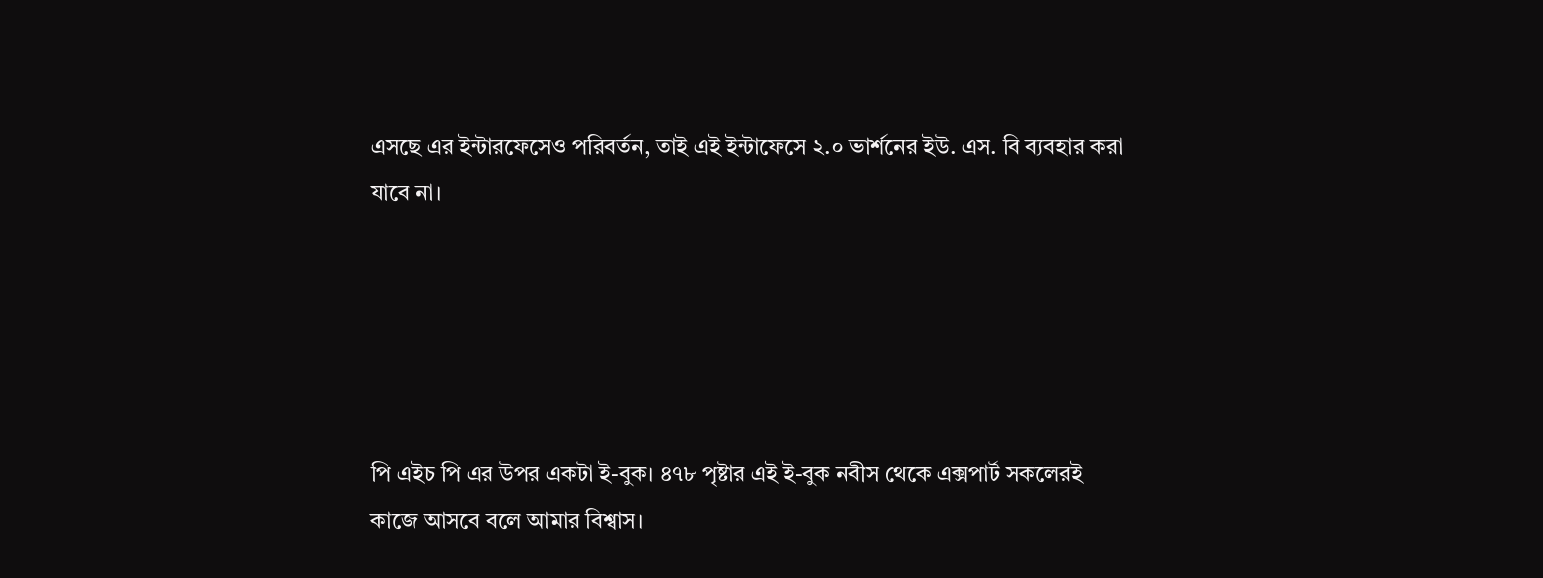এসছে এর ইন্টারফেসেও পরিবর্তন, তাই এই ইন্টাফেসে ২.০ ভার্শনের ইউ. এস. বি ব্যবহার করা যাবে না।





পি এইচ পি এর উপর একটা ই-বুক। ৪৭৮ পৃষ্টার এই ই-বুক নবীস থেকে এক্সপার্ট সকলেরই
কাজে আসবে বলে আমার বিশ্বাস।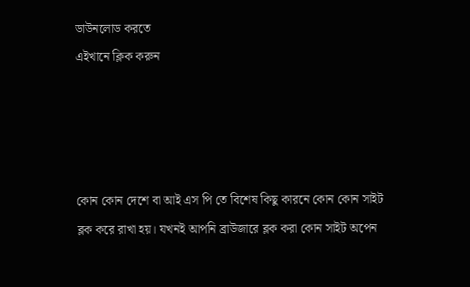ডাউনলোড করতে
এইখানে ক্লিক করুন




কোন কোন দেশে বা আই এস পি তে বিশেষ কিছু কারনে কোন কোন সাইট ব্লক করে রাখা হয়। যখনই আপনি ব্রাউজারে ব্লক করা কোন সাইট অপেন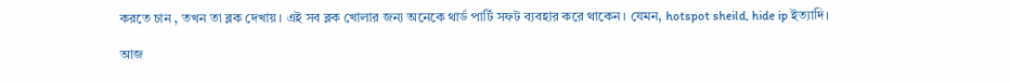করতে চান , তখন তা ব্লক দেখায়। এই সব ব্লক খোলার জন্য অনেকে থার্ড পার্টি সফট ব্যবহার করে থাকেন। যেমন, hotspot sheild, hide ip ইত্যাদি।

আজ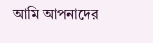আমি আপনাদের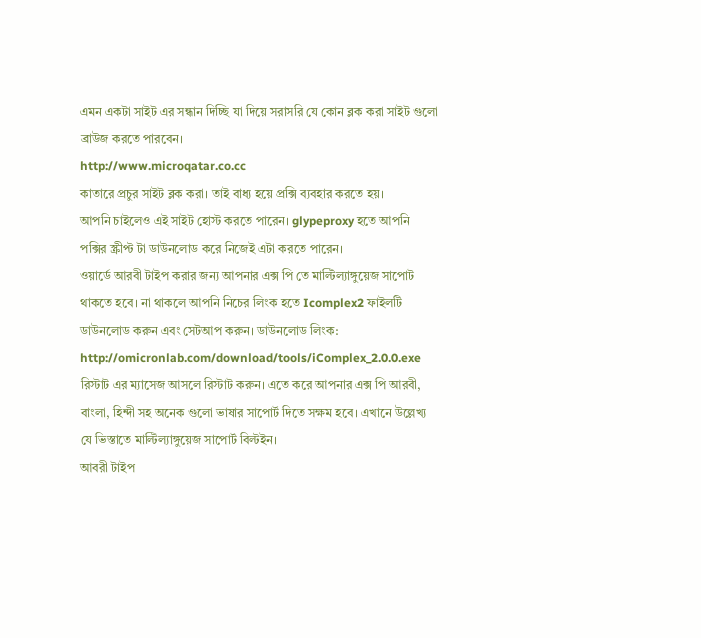এমন একটা সাইট এর সন্ধান দিচ্ছি যা দিয়ে সরাসরি যে কোন ব্লক করা সাইট গুলো ব্রাউজ করতে পারবেন।
http://www.microqatar.co.cc
কাতারে প্রচুর সাইট ব্লক করা। তাই বাধ্য হয়ে প্রক্সি ব্যবহার করতে হয়।
আপনি চাইলেও এই সাইট হোস্ট করতে পারেন। glypeproxy হতে আপনি পক্সির স্ক্রীপ্ট টা ডাউনলোড করে নিজেই এটা করতে পারেন।
ওয়ার্ডে আরবী টাইপ করার জন্য আপনার এক্স পি তে মাল্টিল্যাঙ্গুয়েজ সাপোট থাকতে হবে। না থাকলে আপনি নিচের লিংক হতে Icomplex2 ফাইলটি ডাউনলোড করুন এবং সেটআপ করুন। ডাউনলোড লিংক: http://omicronlab.com/download/tools/iComplex_2.0.0.exe
রিস্টাট এর ম্যাসেজ আসলে রিস্টাট করুন। এতে করে আপনার এক্স পি আরবী, বাংলা, হিন্দী সহ অনেক গুলো ভাষার সাপোর্ট দিতে সক্ষম হবে। এখানে উল্লেখ্য যে ভিস্তাতে মাল্টিল্যাঙ্গুয়েজ সাপোর্ট বিল্টইন।
আবরী টাইপ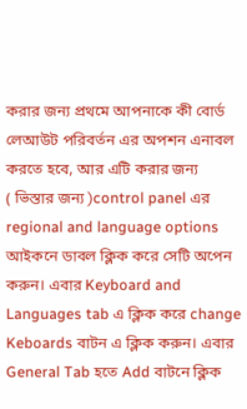করার জন্য প্রথমে আপনাকে কী বোর্ড লেআউট পরিবর্তন এর অপশন এনাবল করতে হবে, আর এটি করার জন্য
( ভিস্তার জন্য )control panel এর regional and language options আইকনে ডাবল ক্লিক করে সেটি অপেন করুন। এবার Keyboard and Languages tab এ ক্লিক করে change Keboards বাটন এ ক্লিক করুন। এবার General Tab হতে Add বাটনে ক্লিক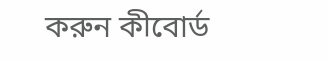করুন কীবোর্ড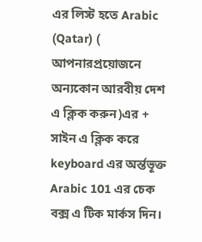এর লিস্ট হতে Arabic (Qatar) ( আপনারপ্রয়োজনে অন্যকোন আরবীয় দেশ এ ক্লিক করুন)এর + সাইন এ ক্লিক করে keyboard এর অর্ন্তভূক্ত Arabic 101 এর চেক বক্স এ টিক মার্কস দিন।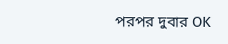পরপর দুবার OK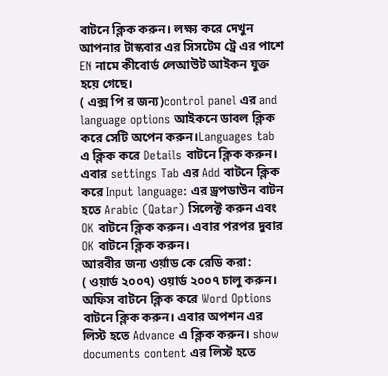বাটনে ক্লিক করুন। লক্ষ্য করে দেখুন আপনার টাস্কবার এর সিসটেম ট্রে এর পাশে EN নামে কীবোর্ড লেআউট আইকন যুক্ত হয়ে গেছে।
( এক্স পি র জন্য)control panel এর and language options আইকনে ডাবল ক্লিক করে সেটি অপেন করুন।Languages tab এ ক্লিক করে Details বাটনে ক্লিক করুন। এবার settings Tab এর Add বাটনে ক্লিক করে Input language: এর ড্রপডাউন বাটন হতে Arabic (Qatar) সিলেক্ট করুন এবং OK বাটনে ক্লিক করুন। এবার পরপর দুবার OK বাটনে ক্লিক করুন।
আরবীর জন্য ওর্য়াড কে রেডি করা:
( ওয়ার্ড ২০০৭) ওয়ার্ড ২০০৭ চালু করুন। অফিস বাটনে ক্লিক করে Word Options বাটনে ক্লিক করুন। এবার অপশন এর লিস্ট হতে Advance এ ক্লিক করুন। show documents content এর লিস্ট হতে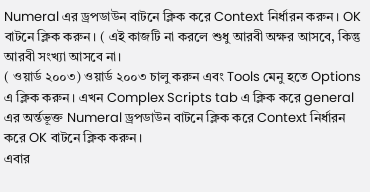Numeral এর ড্রপডাউন বাটনে ক্লিক করে Context নির্ধারন করুন। OK বাটনে ক্লিক করুন। ( এই কাজটি না করলে শুধু আরবী অক্ষর আসবে, কিন্তু আরবী সংখ্যা আসবে না।
( ওয়ার্ড ২০০৩) ওয়ার্ড ২০০৩ চালু করুন এবং Tools মেনু হতে Options এ ক্লিক করুন। এখন Complex Scripts tab এ ক্লিক করে general এর অর্ন্তভূক্ত Numeral ড্রপডাউন বাটনে ক্লিক করে Context নির্ধারন করে OK বাটনে ক্লিক করুন।
এবার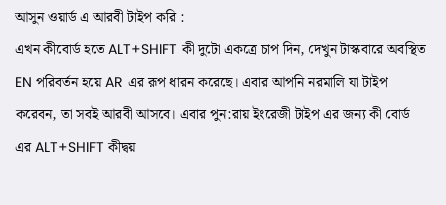আসুন ওয়ার্ড এ আরবী টাইপ করি :
এখন কীবোর্ড হতে ALT+SHIFT কী দুটো একত্রে চাপ দিন, দেখুন টাস্কবারে অবস্থিত EN পরিবর্তন হয়ে AR এর রূপ ধারন করেছে। এবার আপনি নরমালি যা টাইপ করেবন, তা সবই আরবী আসবে। এবার পুন:রায় ইংরেজী টাইপ এর জন্য কী বোর্ড এর ALT+SHIFT কীদ্বয়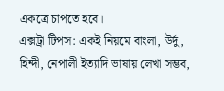একত্রে চাপতে হবে।
এক্সট্রা টিপস: একই নিয়মে বাংলা, উর্দু, হিন্দী, নেপালী ইত্যাদি ভাষায় লেখা সম্ভব,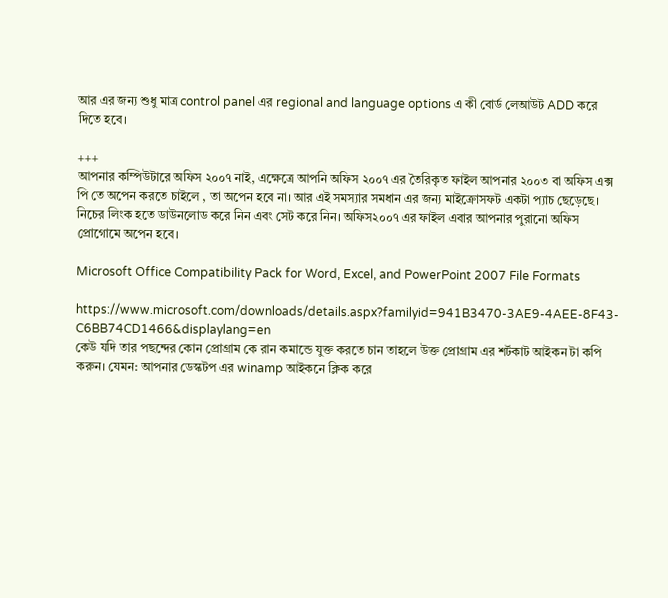আর এর জন্য শুধু মাত্র control panel এর regional and language options এ কী বোর্ড লেআউট ADD করে দিতে হবে।

+++
আপনার কম্পিউটারে অফিস ২০০৭ নাই, এক্ষেত্রে আপনি অফিস ২০০৭ এর তৈরিকৃত ফাইল আপনার ২০০৩ বা অফিস এক্স পি তে অপেন করতে চাইলে , তা অপেন হবে না। আর এই সমস্যার সমধান এর জন্য মাইক্রোসফট একটা প্যাচ ছেড়েছে। নিচের লিংক হতে ডাউনলোড করে নিন এবং সেট করে নিন। অফিস২০০৭ এর ফাইল এবার আপনার পুরানো অফিস প্রোগোমে অপেন হবে।

Microsoft Office Compatibility Pack for Word, Excel, and PowerPoint 2007 File Formats

https://www.microsoft.com/downloads/details.aspx?familyid=941B3470-3AE9-4AEE-8F43-C6BB74CD1466&displaylang=en
কেউ যদি তার পছন্দের কোন প্রোগ্রাম কে রান কমান্ডে যুক্ত করতে চান তাহলে উক্ত প্রোগ্রাম এর শর্টকাট আইকন টা কপি করুন। যেমন: আপনার ডেস্কটপ এর winamp আইকনে ক্লিক করে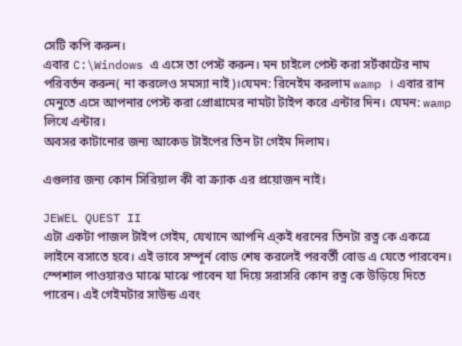সেটি কপি করুন।
এবার C:\Windows এ এসে তা পেস্ট করুন। মন চাইলে পেস্ট করা সর্টকাটের নাম পরিবর্তন করুন( না করলেও সমস্যা নাই)।যেমন: রিনেইম করলাম wamp । এবার রান মেনুতে এসে আপনার পেস্ট করা প্রোগ্রামের নামটা টাইপ করে এন্টার দিন। যেমন: wamp লিখে এন্টার।
অবসর কাটানোর জন্য আকেড টাইপের তিন টা গেইম দিলাম।

এগুলার জন্য কোন সিরিয়াল কী বা ক্র্যাক এর প্রয়োজন নাই।

JEWEL QUEST II
এটা একটা পাজল টাইপ গেইম, যেখানে আপনি এ্কই ধরনের তিনটা রত্ন কে একত্রে লাইনে বসাতে হবে। এই ভাবে সম্পূর্ন বোড শেষ করলেই পরবর্তী বোড এ যেতে পারবেন। স্পেশাল পাওয়ারও মাঝে মাঝে পাবেন যা দিয়ে সরাসরি কোন রত্ন কে উড়িয়ে দিতে পারেন। এই গেইমটার সাউন্ড এবং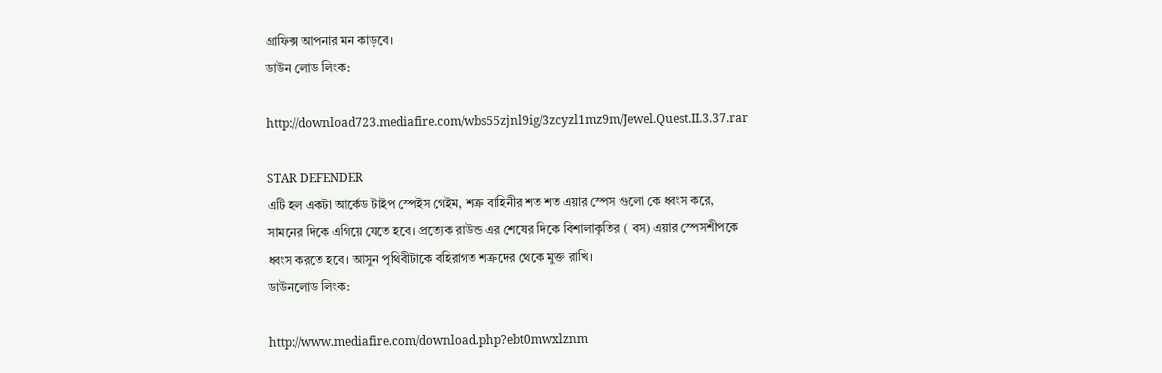গ্রাফিক্স আপনার মন কাড়বে।
ডাউন লোড লিংক:

http://download723.mediafire.com/wbs55zjnl9ig/3zcyzl1mz9m/Jewel.Quest.II.3.37.rar

STAR DEFENDER
এটি হল একটা আর্কেড টাইপ স্পেইস গেইম, শত্রু বাহিনীর শত শত এয়ার স্পেস গুলো কে ধ্বংস করে, সামনের দিকে এগিয়ে যেতে হবে। প্রত্যেক রাউন্ড এর শেষের দিকে বিশালাকৃতির ( বস) এয়ার স্পেসশীপকে ধ্বংস করতে হবে। আসুন পৃথিবীটাকে বহিরাগত শত্রুদের থেকে মুক্ত রাখি।
ডাউনলোড লিংক:

http://www.mediafire.com/download.php?ebt0mwxlznm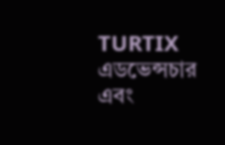TURTIX
এডভেন্সচার এবং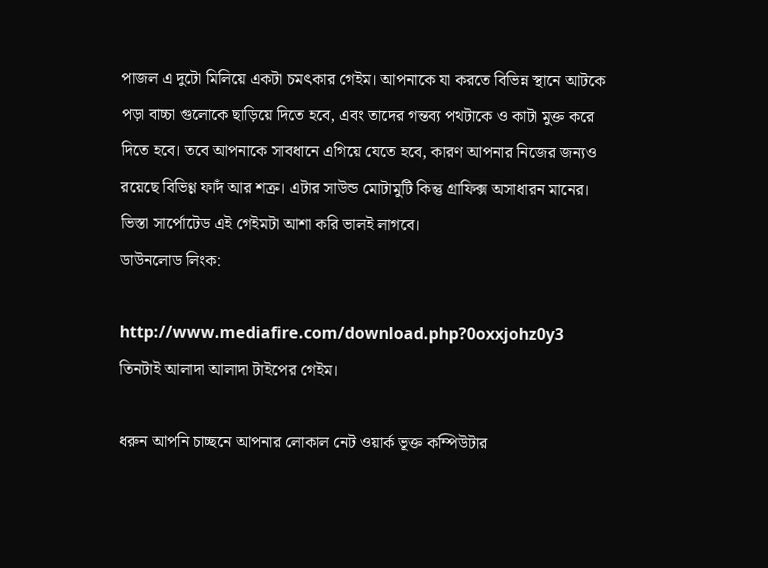পাজল এ দুটো মিলিয়ে একটা চমৎকার গেইম। আপনাকে যা করতে বিভিন্ন স্থানে আটকে পড়া বাচ্চা গুলোকে ছাড়িয়ে দিতে হবে, এবং তাদের গন্তব্য পথটাকে ও কাটা মুক্ত করে দিতে হবে। তবে আপনাকে সাবধানে এগিয়ে যেতে হবে, কারণ আপনার নিজের জন্যও রয়েছে বিভিণ্ণ ফাদঁ আর শত্রু। এটার সাউন্ড মোটামুটি কিন্তু গ্রাফিক্স অসাধারন মানের। ভিস্তা সার্পোটেড এই গেইমটা আশা করি ভালই লাগবে।
ডাউনলোড লিংক:

http://www.mediafire.com/download.php?0oxxjohz0y3
তিনটাই আলাদা আলাদা টাইপের গেইম।

ধরুন আপনি চাচ্ছনে আপনার লোকাল নেট ওয়ার্ক ভূক্ত কম্পিউটার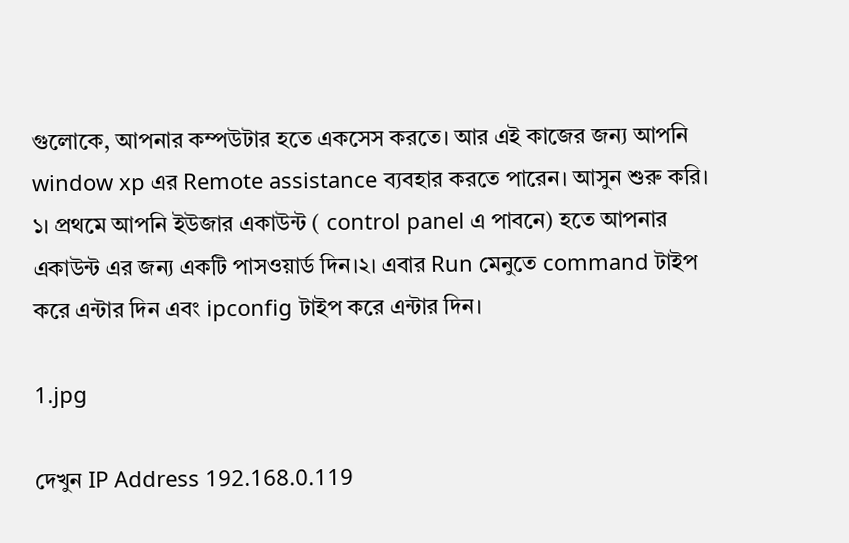গুলোকে, আপনার কম্পউটার হতে একসেস করতে। আর এই কাজের জন্য আপনি window xp এর Remote assistance ব্যবহার করতে পারেন। আসুন শুরু করি। ১। প্রথমে আপনি ইউজার একাউন্ট ( control panel এ পাবনে) হতে আপনার একাউন্ট এর জন্য একটি পাসওয়ার্ড দিন।২। এবার Run মেনুতে command টাইপ করে এন্টার দিন এবং ipconfig টাইপ করে এন্টার দিন।

1.jpg

দেখুন IP Address 192.168.0.119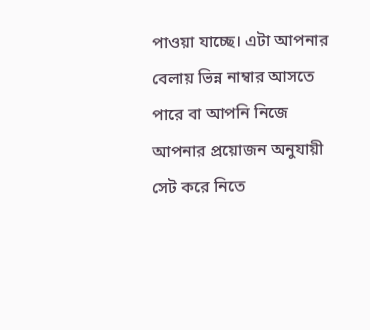পাওয়া যাচ্ছে। এটা আপনার বেলায় ভিন্ন নাম্বার আসতে পারে বা আপনি নিজে আপনার প্রয়োজন অনুযায়ী সেট করে নিতে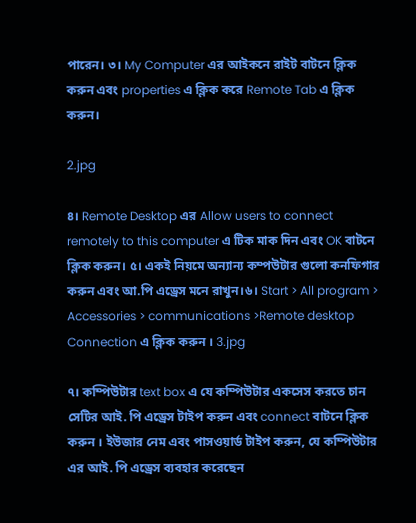পারেন। ৩। My Computer এর আইকনে রাইট বাটনে ক্লিক করুন এবং properties এ ক্লিক করে Remote Tab এ ক্লিক করুন।

2.jpg

৪। Remote Desktop এর Allow users to connect remotely to this computer এ টিক মাক দিন এবং OK বাটনে ক্লিক করুন। ৫। একই নিয়মে অন্যান্য কম্পউটার গুলো কনফিগার করুন এবং আ.পি এড্রেস মনে রাখুন।৬। Start > All program > Accessories > communications >Remote desktop Connection এ ক্লিক করুন । 3.jpg

৭। কম্পিউটার text box এ যে কম্পিউটার একসেস করতে চান সেটির আই. পি এড্রেস টাইপ করুন এবং connect বাটনে ক্লিক করুন । ইউজার নেম এবং পাসওয়ার্ড টাইপ করুন, যে কম্পিউটার এর আই. পি এড্রেস ব্যবহার করেছেন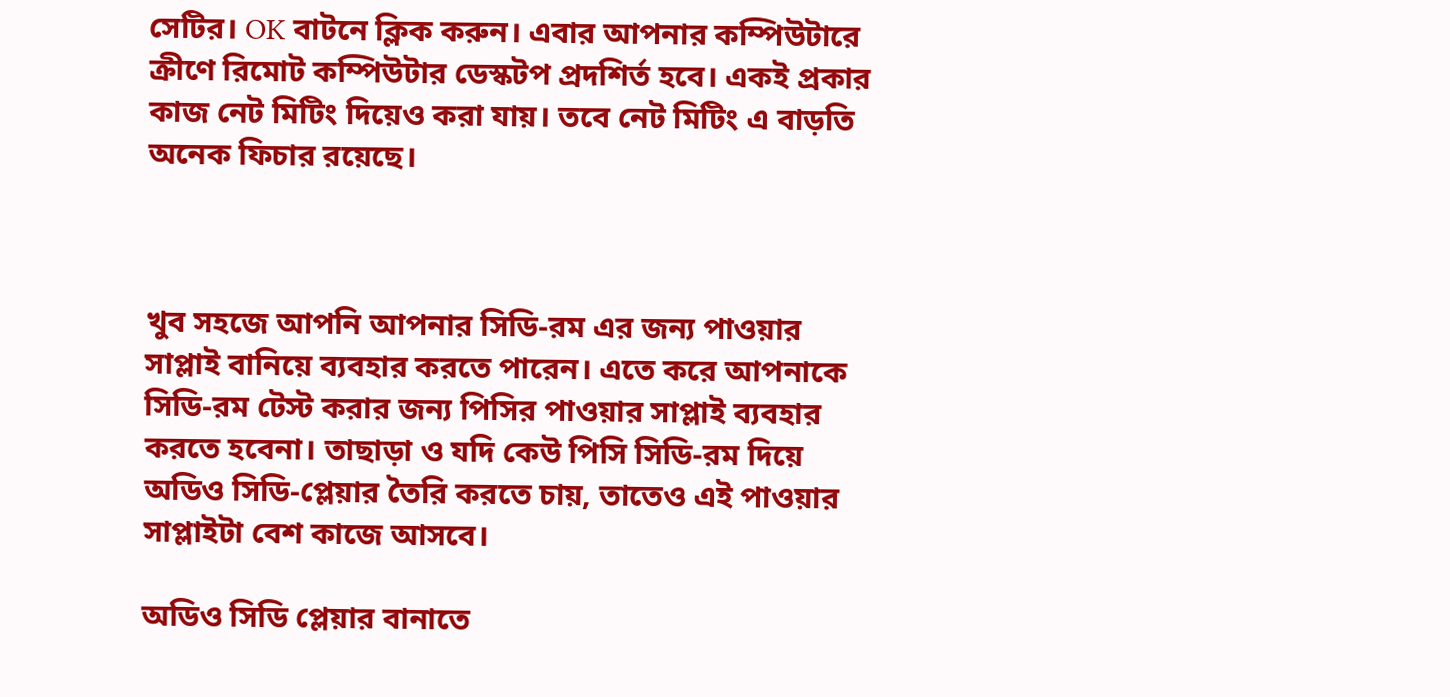সেটির। OK বাটনে ক্লিক করুন। এবার আপনার কম্পিউটারে ক্রীণে রিমোট কম্পিউটার ডেস্কটপ প্রদশির্ত হবে। একই প্রকার কাজ নেট মিটিং দিয়েও করা যায়। তবে নেট মিটিং এ বাড়তি অনেক ফিচার রয়েছে।



খুব সহজে আপনি আপনার সিডি-রম এর জন্য পাওয়ার সাপ্লাই বানিয়ে ব্যবহার করতে পারেন। এতে করে আপনাকে সিডি-রম টেস্ট করার জন্য পিসির পাওয়ার সাপ্লাই ব্যবহার করতে হবেনা। তাছাড়া ও যদি কেউ পিসি সিডি-রম দিয়ে অডিও সিডি-প্লেয়ার তৈরি করতে চায়, তাতেও এই পাওয়ার সাপ্লাইটা বেশ কাজে আসবে।

অডিও সিডি প্লেয়ার বানাতে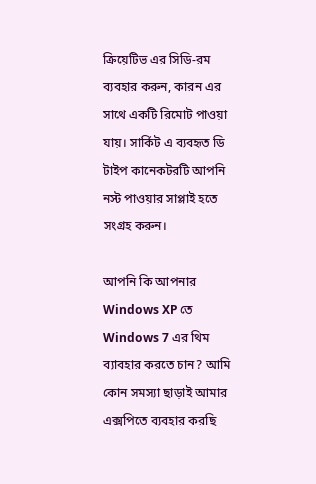ক্রিয়েটিভ এর সিডি-রম ব্যবহার করুন, কারন এর সাথে একটি রিমোট পাওয়া যায়। সার্কিট এ ব্যবহৃত ডি টাইপ কানেকটরটি আপনি নস্ট পাওয়ার সাপ্লাই হতে সংগ্রহ করুন।

আপনি কি আপনার Windows XP তে Windows 7 এর থিম ব্যাবহার করতে চান? আমি কোন সমস্যা ছাড়াই আমার এক্সপিতে ব্যবহার করছি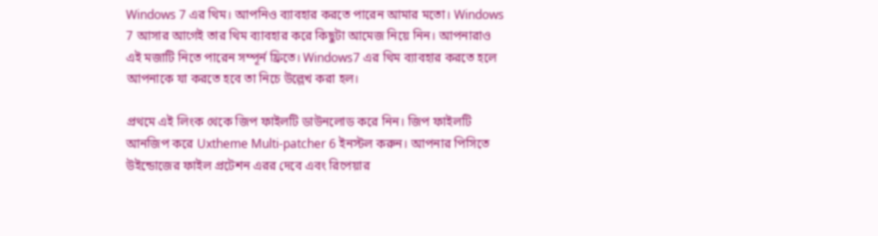Windows 7 এর থিম। আপনিও ব্যাবহার করতে পারেন আমার মতো। Windows 7 আসার আগেই তার থিম ব্যাবহার করে কিছুটা আমেজ নিয়ে নিন। আপনারাও এই মজাটি নিতে পারেন সম্পূর্ন ফ্রিতে। Windows7 এর থিম ব্যাবহার করতে হলে আপনাকে যা করতে হবে তা নিচে উল্লেখ করা হল।

প্রথমে এই লিংক থেকে জিপ ফাইলটি ডাউনলোড করে নিন। জিপ ফাইলটি আনজিপ করে Uxtheme Multi-patcher 6 ইনস্টল করুন। আপনার পিসিতে উইন্ডোজের ফাইল প্রটেশন এরর দেবে এবং রিপেয়ার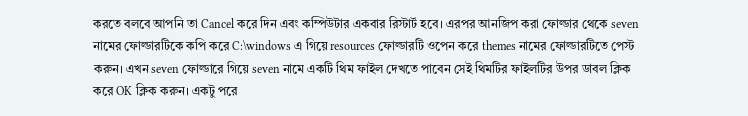করতে বলবে আপনি তা Cancel করে দিন এবং কম্পিউটার একবার রিস্টার্ট হবে। এরপর আনজিপ করা ফোল্ডার থেকে seven নামের ফোল্ডারটিকে কপি করে C:\windows এ গিয়ে resources ফোল্ডারটি ওপেন করে themes নামের ফোল্ডারটিতে পেস্ট করুন। এখন seven ফোল্ডারে গিয়ে seven নামে একটি থিম ফাইল দেখতে পাবেন সেই থিমটির ফাইলটির উপর ডাবল ক্লিক করে OK ক্লিক করুন। একটু পরে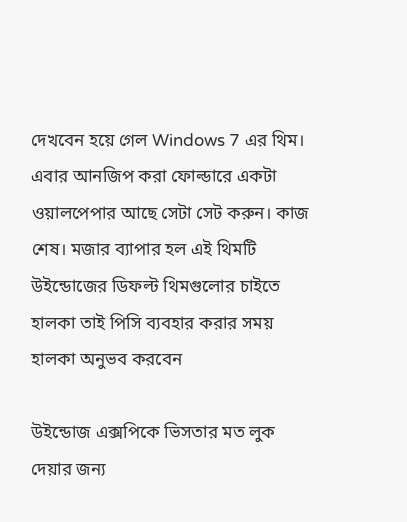দেখবেন হয়ে গেল Windows 7 এর থিম। এবার আনজিপ করা ফোল্ডারে একটা ওয়ালপেপার আছে সেটা সেট করুন। কাজ শেষ। মজার ব্যাপার হল এই থিমটি উইন্ডোজের ডিফল্ট থিমগুলোর চাইতে হালকা তাই পিসি ব্যবহার করার সময় হালকা অনুভব করবেন

উইন্ডোজ এক্সপিকে ভিসতার মত লুক দেয়ার জন্য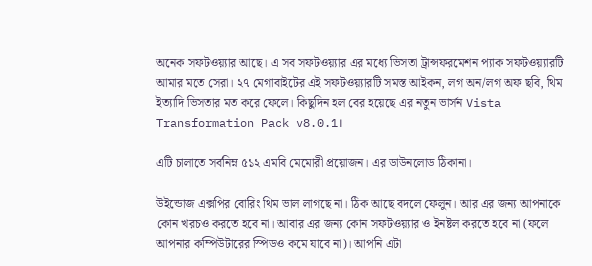অনেক সফটওয়্যার আছে। এ সব সফটওয়্যার এর মধ্যে ভিসতা ট্রান্সফরমেশন প্যাক সফটওয়্যারটি আমার মতে সেরা। ২৭ মেগাবাইটের এই সফটওয়্যারটি সমস্ত আইকন, লগ অন/লগ অফ ছবি, থিম ইত্যাদি ভিসতার মত করে ফেলে। কিছুদিন হল বের হয়েছে এর নতুন ভার্সন Vista Transformation Pack v8.0.1।

এটি চালাতে সর্বনিম্ন ৫১২ এমবি মেমোরী প্রয়োজন। এর ডাউনলোড ঠিকানা।

উইন্ডোজ এক্সপির বোরিং থিম ভাল লাগছে না। ঠিক আছে বদলে ফেলুন। আর এর জন্য আপনাকে কোন খরচও করতে হবে না। আবার এর জন্য কোন সফটওয়্যার ও ইনষ্টল করতে হবে না (ফলে আপনার কম্পিউটারের স্পিডও কমে যাবে না)। আপনি এটা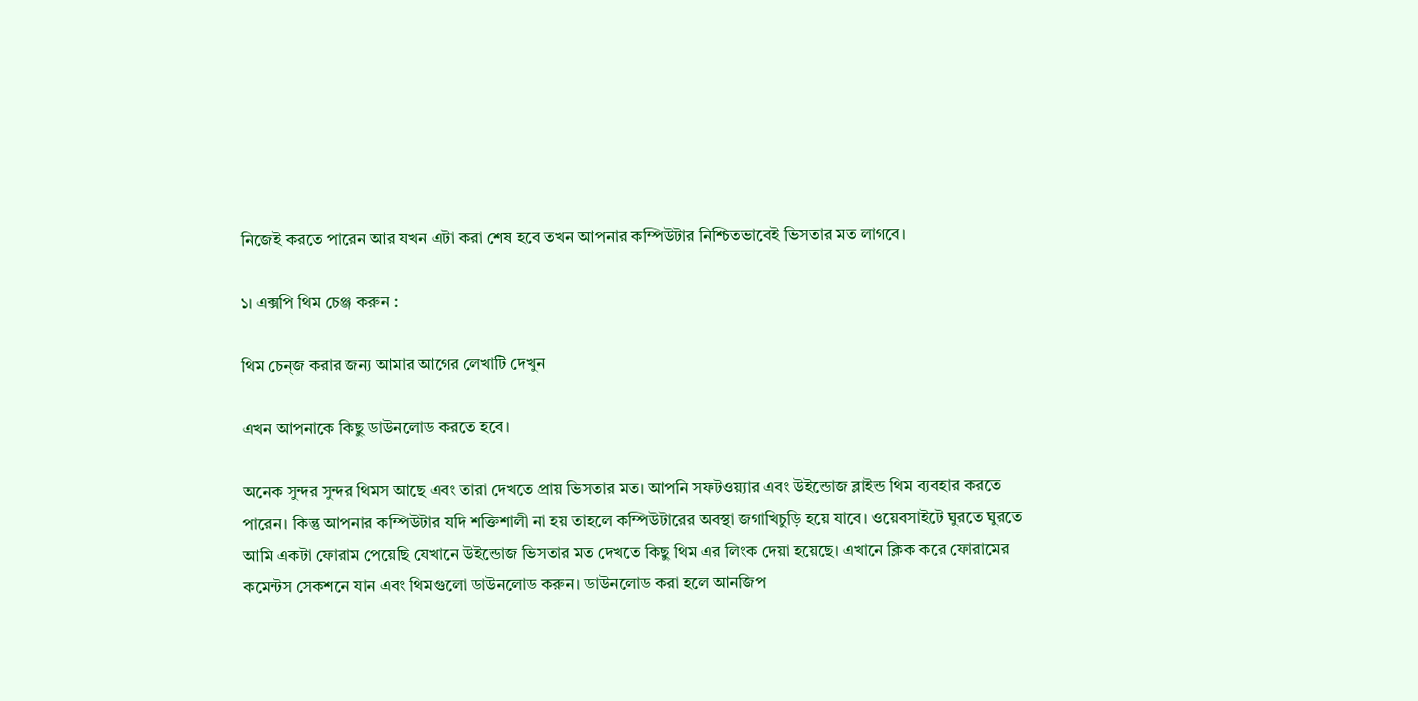নিজেই করতে পারেন আর যখন এটা করা শেষ হবে তখন আপনার কম্পিউটার নিশ্চিতভাবেই ভিসতার মত লাগবে।

১। এক্সপি থিম চেঞ্জ করুন :

থিম চেন্জ করার জন্য আমার আগের লেখাটি দেখুন

এখন আপনাকে কিছু ডাউনলোড করতে হবে।

অনেক সুন্দর সুন্দর থিমস আছে এবং তারা দেখতে প্রায় ভিসতার মত। আপনি সফটওয়্যার এবং উইন্ডোজ ব্লাইন্ড থিম ব্যবহার করতে পারেন। কিন্তু আপনার কম্পিউটার যদি শক্তিশালী না হয় তাহলে কম্পিউটারের অবস্থা জগাখিচুড়ি হয়ে যাবে। ওয়েবসাইটে ঘুরতে ঘুরতে আমি একটা ফোরাম পেয়েছি যেখানে উইন্ডোজ ভিসতার মত দেখতে কিছু থিম এর লিংক দেয়া হয়েছে। এখানে ক্লিক করে ফোরামের কমেন্টস সেকশনে যান এবং থিমগুলো ডাউনলোড করুন। ডাউনলোড করা হলে আনজিপ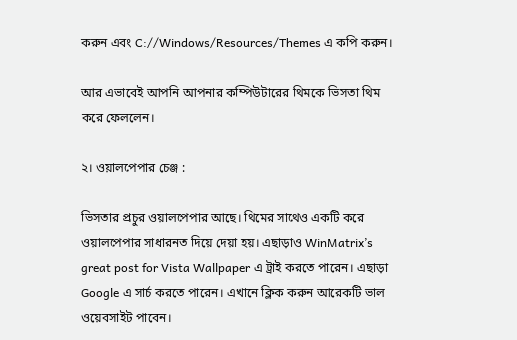করুন এবং C://Windows/Resources/Themes এ কপি করুন।

আর এভাবেই আপনি আপনার কম্পিউটারের থিমকে ভিসতা থিম করে ফেললেন।

২। ওয়ালপেপার চেঞ্জ :

ভিসতার প্রচুর ওয়ালপেপার আছে। থিমের সাথেও একটি করে ওয়ালপেপার সাধারনত দিয়ে দেয়া হয়। এছাড়াও WinMatrix’s great post for Vista Wallpaper এ ট্রাই করতে পারেন। এছাড়া Google এ সার্চ করতে পারেন। এখানে ক্লিক করুন আরেকটি ভাল ওয়েবসাইট পাবেন।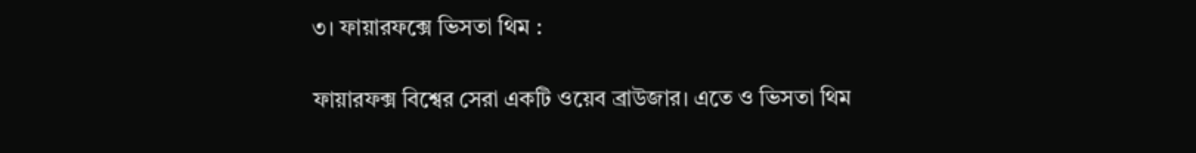৩। ফায়ারফক্সে ভিসতা থিম :

ফায়ারফক্স বিশ্বের সেরা একটি ওয়েব ব্রাউজার। এতে ও ভিসতা থিম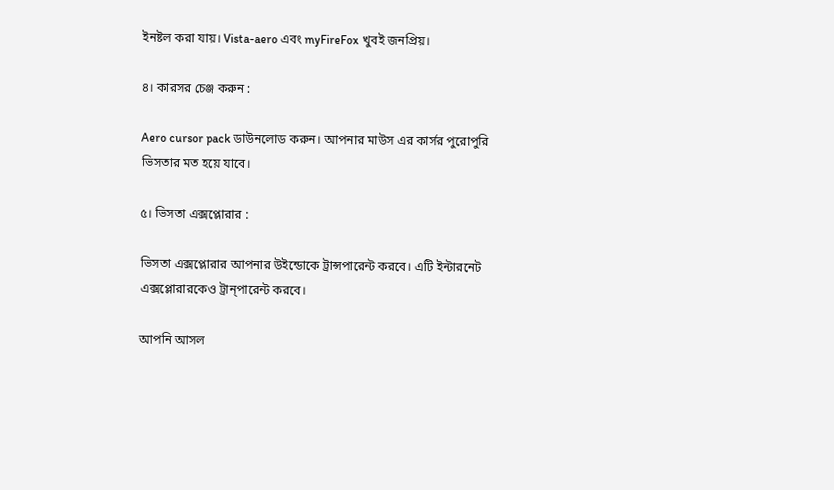ইনষ্টল করা যায়। Vista-aero এবং myFireFox খুবই জনপ্রিয়।

৪। কারসর চেঞ্জ করুন :

Aero cursor pack ডাউনলোড করুন। আপনার মাউস এর কার্সর পুরোপুরি ভিসতার মত হয়ে যাবে।

৫। ভিসতা এক্সপ্লোরার :

ভিসতা এক্সপ্লোরার আপনার উইন্ডোকে ট্রান্সপারেন্ট করবে। এটি ইন্টারনেট এক্সপ্লোরারকেও ট্রান্পারেন্ট করবে।

আপনি আসল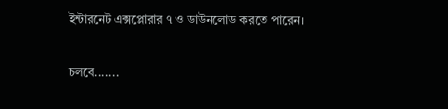ইন্টারনেট এক্সপ্লোরার ৭ ও ডাউনলোড করতে পারেন।

চলবে.......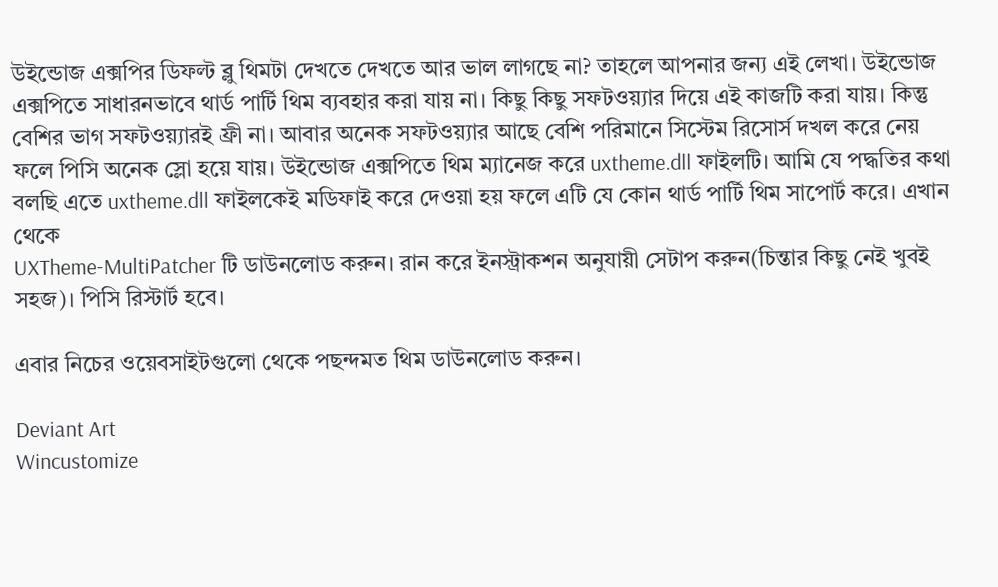উইন্ডোজ এক্সপির ডিফল্ট ব্লু থিমটা দেখতে দেখতে আর ভাল লাগছে না? তাহলে আপনার জন্য এই লেখা। উইন্ডোজ এক্সপিতে সাধারনভাবে থার্ড পার্টি থিম ব্যবহার করা যায় না। কিছু কিছু সফটওয়্যার দিয়ে এই কাজটি করা যায়। কিন্তু বেশির ভাগ সফটওয়্যারই ফ্রী না। আবার অনেক সফটওয়্যার আছে বেশি পরিমানে সিস্টেম রিসোর্স দখল করে নেয় ফলে পিসি অনেক স্লো হয়ে যায়। উইন্ডোজ এক্সপিতে থিম ম্যানেজ করে uxtheme.dll ফাইলটি। আমি যে পদ্ধতির কথা বলছি এতে uxtheme.dll ফাইলকেই মডিফাই করে দেওয়া হয় ফলে এটি যে কোন থার্ড পার্টি থিম সাপোর্ট করে। এখান থেকে
UXTheme-MultiPatcher টি ডাউনলোড করুন। রান করে ইনস্ট্রাকশন অনুযায়ী সেটাপ করুন(চিন্তার কিছু নেই খুবই সহজ)। পিসি রিস্টার্ট হবে।

এবার নিচের ওয়েবসাইটগুলো থেকে পছন্দমত থিম ডাউনলোড করুন।

Deviant Art
Wincustomize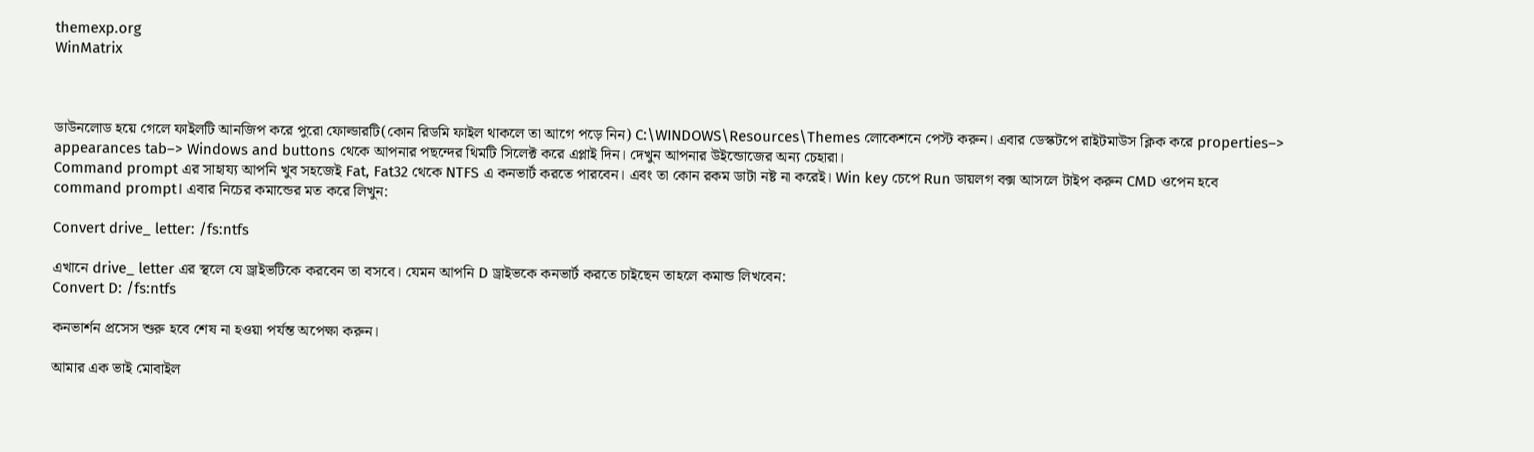themexp.org
WinMatrix



ডাউনলোড হয়ে গেলে ফাইলটি আনজিপ করে পুরো ফোল্ডারটি(কোন রিডমি ফাইল থাকলে তা আগে পড়ে নিন) C:\WINDOWS\Resources\Themes লোকেশনে পেস্ট করুন। এবার ডেস্কটপে রাইটমাউস ক্লিক করে properties–> appearances tab–> Windows and buttons থেকে আপনার পছন্দের থিমটি সিলেক্ট করে এপ্লাই দিন। দেখুন আপনার উইন্ডোজের অন্য চেহারা।
Command prompt এর সাহায্য আপনি খুব সহজেই Fat, Fat32 থেকে NTFS এ কনভার্ট করতে পারবেন। এবং তা কোন রকম ডাটা নষ্ট না করেই। Win key চেপে Run ডায়লগ বক্স আসলে টাইপ করুন CMD ওপেন হবে command prompt। এবার নিচের কমান্ডের মত করে লিখুন:

Convert drive_ letter: /fs:ntfs

এখানে drive_ letter এর স্থলে যে ড্রাইভটিকে করবেন তা বসবে। যেমন আপনি D ড্রাইভকে কনভার্ট করতে চাইছেন তাহলে কমান্ড লিখবেন:
Convert D: /fs:ntfs

কনভার্শন প্রসেস শুরু হবে শেষ না হওয়া পর্যন্ত অপেক্ষা করুন।

আমার এক ভাই মোবাইল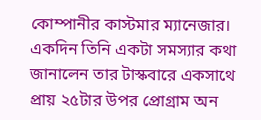কোম্পানীর কাস্টমার ম্যানেজার। একদিন তিনি একটা সমস্যার কথা জানালেন তার টাস্কবারে একসাথে প্রায় ২৫টার উপর প্রোগ্রাম অন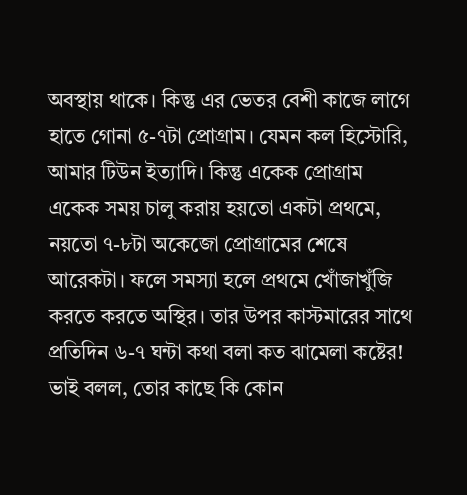অবস্থায় থাকে। কিন্তু এর ভেতর বেশী কাজে লাগে হাতে গোনা ৫-৭টা প্রোগ্রাম। যেমন কল হিস্টোরি, আমার টিউন ইত্যাদি। কিন্তু একেক প্রোগ্রাম একেক সময় চালু করায় হয়তো একটা প্রথমে, নয়তো ৭-৮টা অকেজো প্রোগ্রামের শেষে আরেকটা। ফলে সমস্যা হলে প্রথমে খোঁজাখুঁজি করতে করতে অস্থির। তার উপর কাস্টমারের সাথে প্রতিদিন ৬-৭ ঘন্টা কথা বলা কত ঝামেলা কষ্টের! ভাই বলল, তোর কাছে কি কোন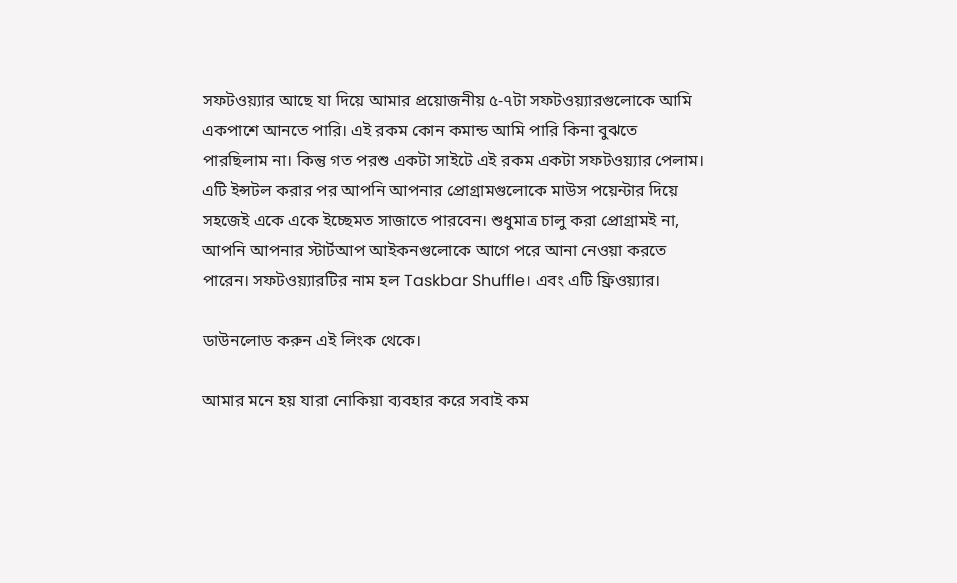সফটওয়্যার আছে যা দিয়ে আমার প্রয়োজনীয় ৫-৭টা সফটওয়্যারগুলোকে আমি একপাশে আনতে পারি। এই রকম কোন কমান্ড আমি পারি কিনা বুঝতে পারছিলাম না। কিন্তু গত পরশু একটা সাইটে এই রকম একটা সফটওয়্যার পেলাম। এটি ইন্সটল করার পর আপনি আপনার প্রোগ্রামগুলোকে মাউস পয়েন্টার দিয়ে সহজেই একে একে ইচ্ছেমত সাজাতে পারবেন। শুধুমাত্র চালু করা প্রোগ্রামই না, আপনি আপনার স্টার্টআপ আইকনগুলোকে আগে পরে আনা নেওয়া করতে পারেন। সফটওয়্যারটির নাম হল Taskbar Shuffle। এবং এটি ফ্রিওয়্যার।

ডাউনলোড করুন এই লিংক থেকে।

আমার মনে হয় যারা নোকিয়া ব্যবহার করে সবাই কম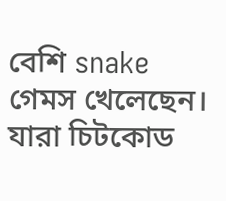বেশি snake গেমস খেলেছেন। যারা চিটকোড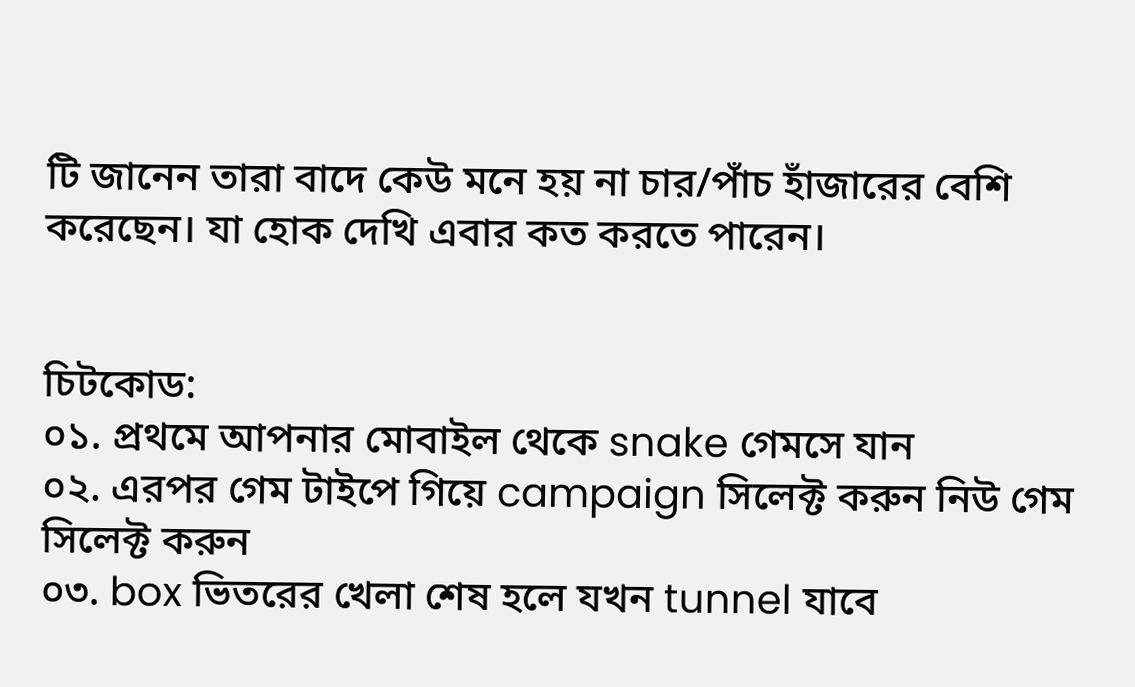টি জানেন তারা বাদে কেউ মনে হয় না চার/পাঁচ হাঁজারের বেশি করেছেন। যা হোক দেখি এবার কত করতে পারেন।


চিটকোড:
০১. প্রথমে আপনার মোবাইল থেকে snake গেমসে যান
০২. এরপর গেম টাইপে গিয়ে campaign সিলেক্ট করুন নিউ গেম সিলেক্ট করুন
০৩. box ভিতরের খেলা শেষ হলে যখন tunnel যাবে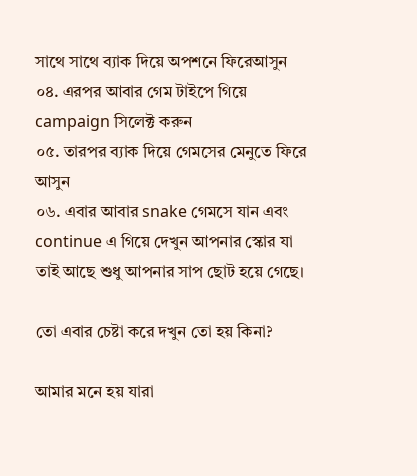সাথে সাথে ব্যাক দিয়ে অপশনে ফিরেআসুন
০৪. এরপর আবার গেম টাইপে গিয়ে campaign সিলেক্ট করুন
০৫. তারপর ব্যাক দিয়ে গেমসের মেনুতে ফিরে আসুন
০৬. এবার আবার snake গেমসে যান এবং continue এ গিয়ে দেখুন আপনার স্কোর যা তাই আছে শুধু আপনার সাপ ছোট হয়ে গেছে।

তো এবার চেষ্টা করে দখুন তো হয় কিনা?

আমার মনে হয় যারা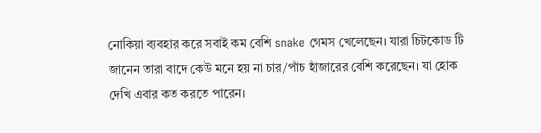নোকিয়া ব্যবহার করে সবাই কম বেশি snake গেমস খেলেছেন। যারা চিটকোড টি জানেন তারা বাদে কেউ মনে হয় না চার/পাঁচ হাঁজারের বেশি করেছেন। যা হোক দেখি এবার কত করতে পারেন।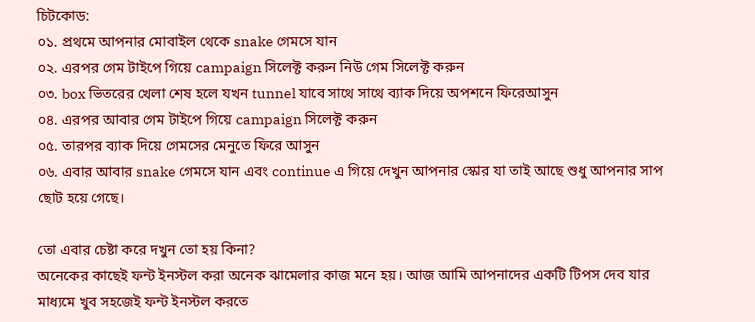চিটকোড:
০১. প্রথমে আপনার মোবাইল থেকে snake গেমসে যান
০২. এরপর গেম টাইপে গিয়ে campaign সিলেক্ট করুন নিউ গেম সিলেক্ট করুন
০৩. box ভিতরের খেলা শেষ হলে যখন tunnel যাবে সাথে সাথে ব্যাক দিয়ে অপশনে ফিরেআসুন
০৪. এরপর আবার গেম টাইপে গিয়ে campaign সিলেক্ট করুন
০৫. তারপর ব্যাক দিয়ে গেমসের মেনুতে ফিরে আসুন
০৬. এবার আবার snake গেমসে যান এবং continue এ গিয়ে দেখুন আপনার স্কোর যা তাই আছে শুধু আপনার সাপ ছোট হয়ে গেছে।

তো এবার চেষ্টা করে দখুন তো হয় কিনা?
অনেকের কাছেই ফন্ট ইনস্টল করা অনেক ঝামেলার কাজ মনে হয়। আজ আমি আপনাদের একটি টিপস দেব যার মাধ্যমে খুব সহজেই ফন্ট ইনস্টল করতে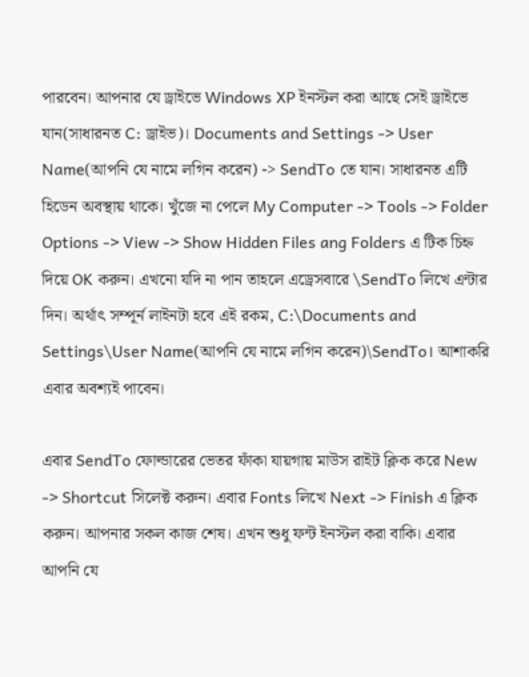পারবেন। আপনার যে ড্রাইভে Windows XP ইনস্টল করা আছে সেই ড্রাইভে যান(সাধারনত C: ড্রাইভ)। Documents and Settings -> User Name(আপনি যে নামে লগিন করেন) -> SendTo তে যান। সাধারনত এটি হিডেন অবস্থায় থাকে। খুঁজে না পেলে My Computer -> Tools -> Folder Options -> View -> Show Hidden Files ang Folders এ টিক চিহ্ন দিয়ে OK করুন। এখনো যদি না পান তাহলে এড্রেসবারে \SendTo লিখে এন্টার দিন। অর্থাৎ সম্পূর্ন লাইনটা হবে এই রকম, C:\Documents and Settings\User Name(আপনি যে নামে লগিন করেন)\SendTo। আশাকরি এবার অবশ্যই পাবেন।

এবার SendTo ফোল্ডারের ভেতর ফাঁকা যায়গায় মাউস রাইট ক্লিক করে New -> Shortcut সিলেক্ট করুন। এবার Fonts লিখে Next -> Finish এ ক্লিক করুন। আপনার সকল কাজ শেষ। এখন শুধু ফন্ট ইনস্টল করা বাকি। এবার আপনি যে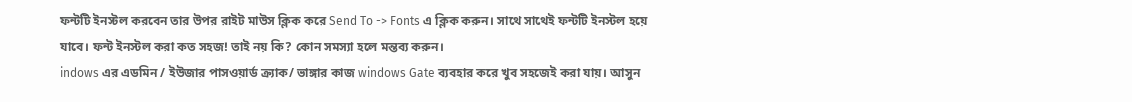ফন্টটি ইনস্টল করবেন তার উপর রাইট মাউস ক্লিক করে Send To -> Fonts এ ক্লিক করুন। সাথে সাথেই ফন্টটি ইনস্টল হয়ে যাবে। ফন্ট ইনস্টল করা কত সহজ! তাই নয় কি? কোন সমস্যা হলে মন্তব্য করুন।
indows এর এডমিন / ইউজার পাসওয়ার্ড ক্র্যাক/ ভাঙ্গার কাজ windows Gate ব্যবহার করে খুব সহজেই করা যায়। আসুন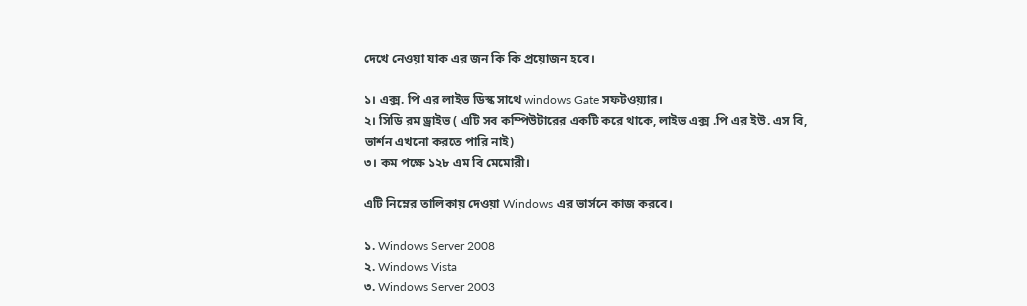দেখে নেওয়া যাক এর জন কি কি প্রয়োজন হবে।

১। এক্স. পি এর লাইভ ডিস্ক সাথে windows Gate সফটওয়্যার।
২। সিডি রম ড্রাইভ ( এটি সব কম্পিউটারের একটি করে থাকে, লাইভ এক্স .পি এর ইউ. এস বি, ভার্শন এখনো করতে পারি নাই)
৩। কম পক্ষে ১২৮ এম বি মেমোরী।

এটি নিম্নের তালিকায় দেওয়া Windows এর ভার্সনে কাজ করবে।

১. Windows Server 2008
২. Windows Vista
৩. Windows Server 2003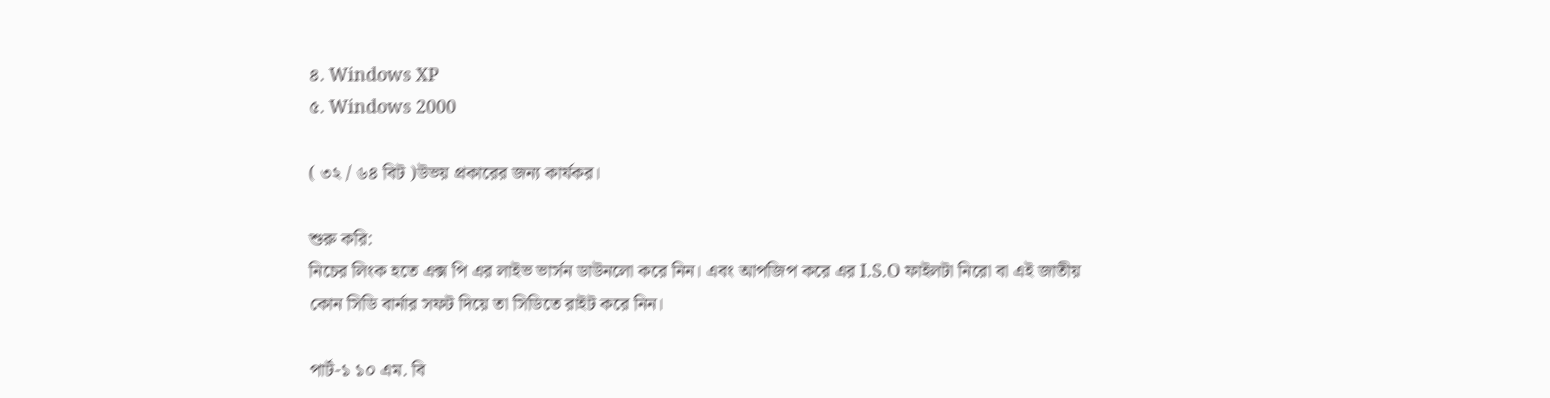৪. Windows XP
৫. Windows 2000

( ৩২ / ৬৪ বিট )উভয় প্রকারের জন্য কার্যকর।

শুরু করি:
নিচের লিংক হতে এক্স পি এর লাইভ ভার্সন ডাউনলো করে নিন। এবং আপজিপ করে এর I.S.O ফাইলটা নিরো বা এই জাতীয় কোন সিডি বার্নার সফট দিয়ে তা সিডিতে রাইট করে নিন।

পার্ট-১ ১০ এম. বি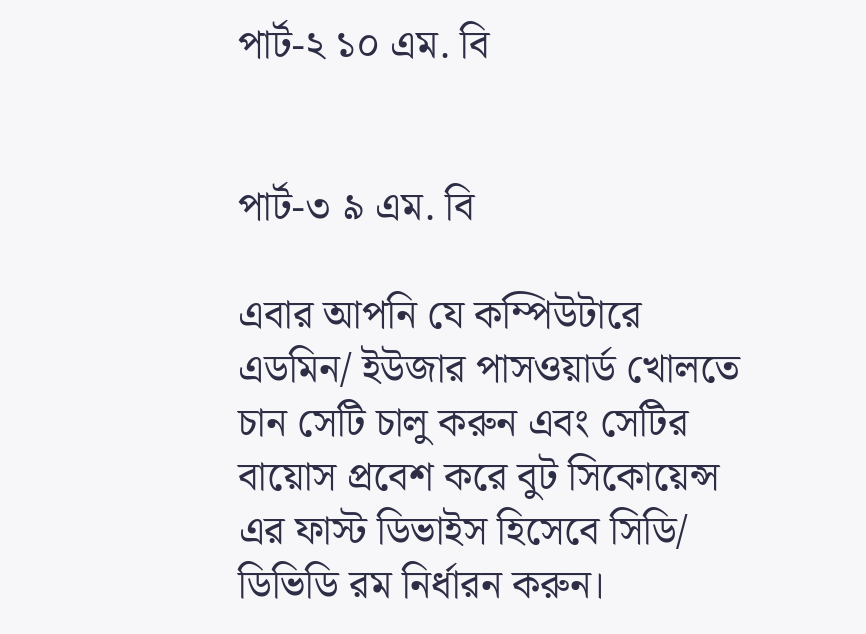পার্ট-২ ১০ এম. বি


পার্ট-৩ ৯ এম. বি

এবার আপনি যে কম্পিউটারে এডমিন/ ইউজার পাসওয়ার্ড খোলতে চান সেটি চালু করুন এবং সেটির বায়োস প্রবেশ করে বুট সিকোয়েন্স এর ফাস্ট ডিভাইস হিসেবে সিডি/ ডিভিডি রম নির্ধারন করুন।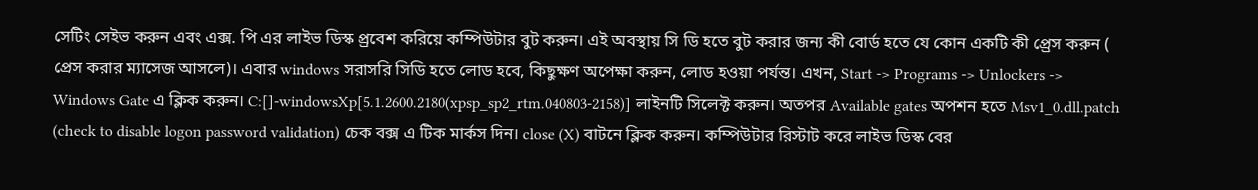সেটিং সেইভ করুন এবং এক্স. পি এর লাইভ ডিস্ক প্র্রবেশ করিয়ে কম্পিউটার বুট করুন। এই অবস্থায় সি ডি হতে বুট করার জন্য কী বোর্ড হতে যে কোন একটি কী প্র্রেস করুন ( প্রেস করার ম্যাসেজ আসলে)। এবার windows সরাসরি সিডি হতে লোড হবে, কিছুক্ষণ অপেক্ষা করুন, লোড হওয়া পর্যন্ত। এখন, Start -> Programs -> Unlockers -> Windows Gate এ ক্লিক করুন। C:[]-windowsXp[5.1.2600.2180(xpsp_sp2_rtm.040803-2158)] লাইনটি সিলেক্ট করুন। অতপর Available gates অপশন হতে Msv1_0.dll.patch (check to disable logon password validation) চেক বক্স এ টিক মার্কস দিন। close (X) বাটনে ক্লিক করুন। কম্পিউটার রিস্টাট করে লাইভ ডিস্ক বের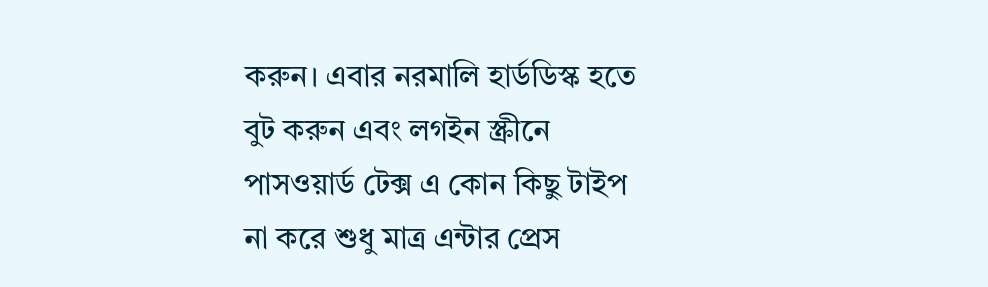করুন। এবার নরমালি হার্ডডিস্ক হতে বুট করুন এবং লগইন স্ক্রীনে পাসওয়ার্ড টেক্স এ কোন কিছু টাইপ না করে শুধু মাত্র এন্টার প্রেস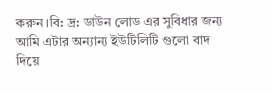করুন।বি: দ্র: ডাউন লোড এর সুবিধার জন্য আমি এটার অন্যান্য ইউটিলিটি গুলো বাদ দিয়ে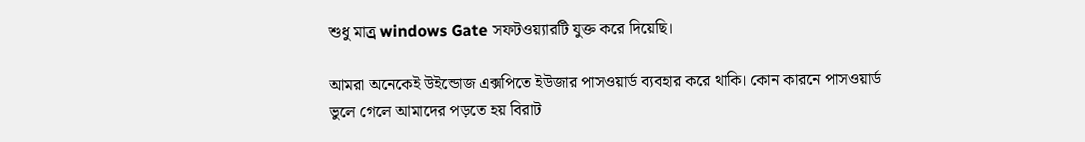শুধু মাত্র্র windows Gate সফটওয়্যারটি যুক্ত করে দিয়েছি।

আমরা অনেকেই উইন্ডোজ এক্সপিতে ইউজার পাসওয়ার্ড ব্যবহার করে থাকি। কোন কারনে পাসওয়ার্ড ভুলে গেলে আমাদের পড়তে হয় বিরাট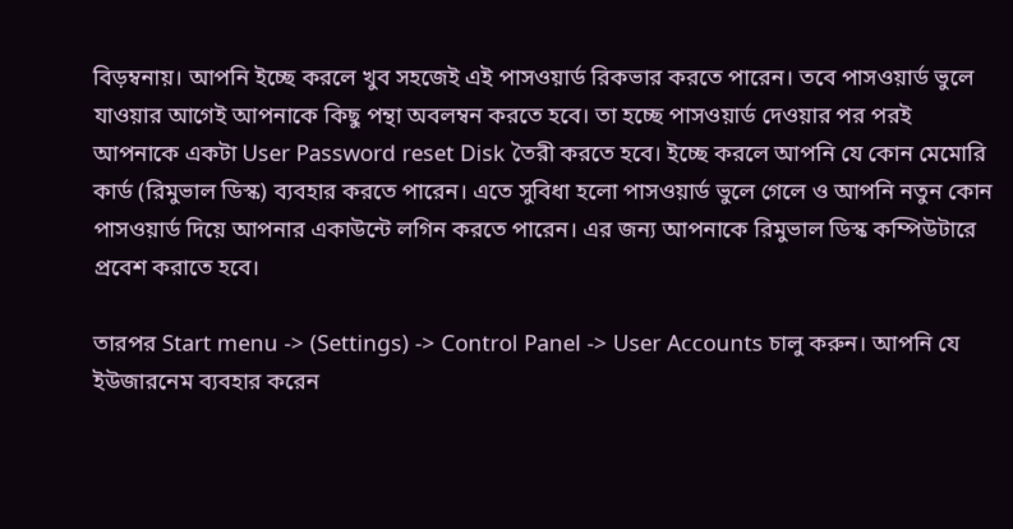বিড়ম্বনায়। আপনি ইচ্ছে করলে খুব সহজেই এই পাসওয়ার্ড রিকভার করতে পারেন। তবে পাসওয়ার্ড ভুলে যাওয়ার আগেই আপনাকে কিছু পন্থা অবলম্বন করতে হবে। তা হচ্ছে পাসওয়ার্ড দেওয়ার পর পরই আপনাকে একটা User Password reset Disk তৈরী করতে হবে। ইচ্ছে করলে আপনি যে কোন মেমোরি কার্ড (রিমুভাল ডিস্ক) ব্যবহার করতে পারেন। এতে সুবিধা হলো পাসওয়ার্ড ভুলে গেলে ও আপনি নতুন কোন পাসওয়ার্ড দিয়ে আপনার একাউন্টে লগিন করতে পারেন। এর জন্য আপনাকে রিমুভাল ডিস্ক কম্পিউটারে প্রবেশ করাতে হবে।

তারপর Start menu -> (Settings) -> Control Panel -> User Accounts চালু করুন। আপনি যে ইউজারনেম ব্যবহার করেন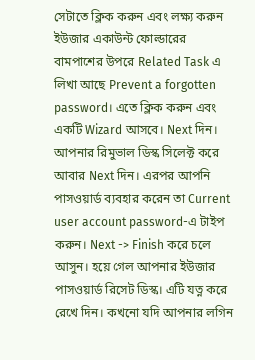সেটাতে ক্লিক করুন এবং লক্ষ্য করুন ইউজার একাউন্ট ফোল্ডারের বামপাশের উপরে Related Task এ লিখা আছে Prevent a forgotten password। এতে ক্লিক করুন এবং একটি Wizard আসবে। Next দিন। আপনার রিমুভাল ডিস্ক সিলেক্ট করে আবার Next দিন। এরপর আপনি পাসওয়ার্ড ব্যবহার করেন তা Current user account password-এ টাইপ করুন। Next -> Finish করে চলে আসুন। হয়ে গেল আপনার ইউজার পাসওয়ার্ড রিসেট ডিস্ক। এটি যত্ন করে রেখে দিন। কখনো যদি আপনার লগিন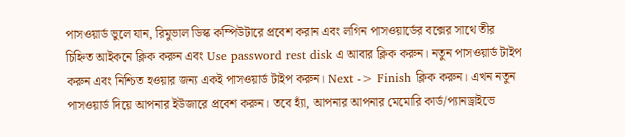পাসওয়ার্ড ভুলে যান, রিমুভাল ডিস্ক কম্পিউটারে প্রবেশ করান এবং লগিন পাসওয়ার্ডের বক্সের সাথে তীর চিহ্নিত আইকনে ক্লিক করুন এবং Use password rest disk এ আবার ক্লিক করুন। নতুন পাসওয়ার্ড টাইপ করুন এবং নিশ্চিত হওয়ার জন্য একই পাসওয়ার্ড টাইপ করুন। Next -> Finish ক্লিক করুন। এখন নতুন পাসওয়ার্ড দিয়ে আপনার ইউজারে প্রবেশ করুন। তবে হ্যাঁ, আপনার আপনার মেমোরি কার্ড/প্যানড্রাইভে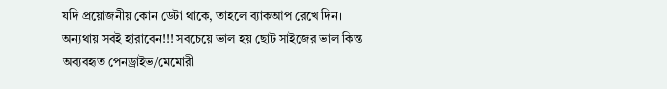যদি প্রয়োজনীয় কোন ডেটা থাকে, তাহলে ব্যাকআপ রেখে দিন। অন্যথায় সবই হারাবেন!!! সবচেয়ে ভাল হয় ছোট সাইজের ভাল কিন্ত অব্যবহৃত পেনড্রাইভ/মেমোরী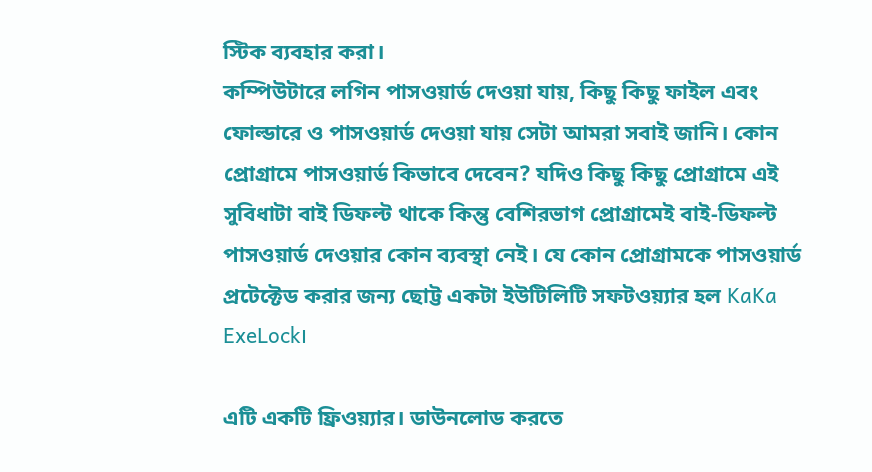স্টিক ব্যবহার করা।
কম্পিউটারে লগিন পাসওয়ার্ড দেওয়া যায়, কিছু কিছু ফাইল এবং ফোল্ডারে ও পাসওয়ার্ড দেওয়া যায় সেটা আমরা সবাই জানি। কোন প্রোগ্রামে পাসওয়ার্ড কিভাবে দেবেন? যদিও কিছু কিছু প্রোগ্রামে এই সুবিধাটা বাই ডিফল্ট থাকে কিন্তু বেশিরভাগ প্রোগ্রামেই বাই-ডিফল্ট পাসওয়ার্ড দেওয়ার কোন ব্যবস্থা নেই। যে কোন প্রোগ্রামকে পাসওয়ার্ড প্রটেক্টেড করার জন্য ছোট্ট একটা ইউটিলিটি সফটওয়্যার হল KaKa ExeLock।

এটি একটি ফ্রিওয়্যার। ডাউনলোড করতে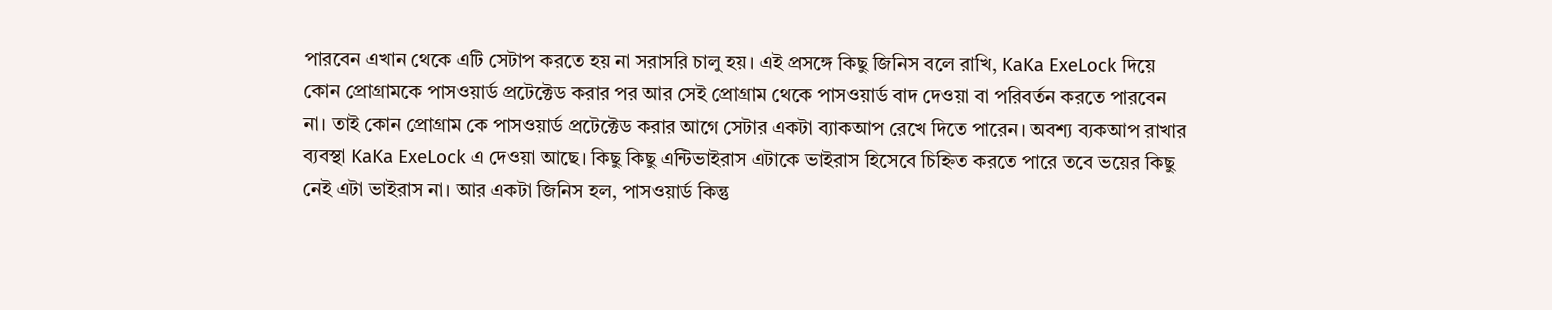পারবেন এখান থেকে এটি সেটাপ করতে হয় না সরাসরি চালু হয়। এই প্রসঙ্গে কিছু জিনিস বলে রাখি, KaKa ExeLock দিয়ে কোন প্রোগ্রামকে পাসওয়ার্ড প্রটেক্টেড করার পর আর সেই প্রোগ্রাম থেকে পাসওয়ার্ড বাদ দেওয়া বা পরিবর্তন করতে পারবেন না। তাই কোন প্রোগ্রাম কে পাসওয়ার্ড প্রটেক্টেড করার আগে সেটার একটা ব্যাকআপ রেখে দিতে পারেন। অবশ্য ব্যকআপ রাখার ব্যবস্থা KaKa ExeLock এ দেওয়া আছে। কিছু কিছু এন্টিভাইরাস এটাকে ভাইরাস হিসেবে চিহ্নিত করতে পারে তবে ভয়ের কিছু নেই এটা ভাইরাস না। আর একটা জিনিস হল, পাসওয়ার্ড কিন্তু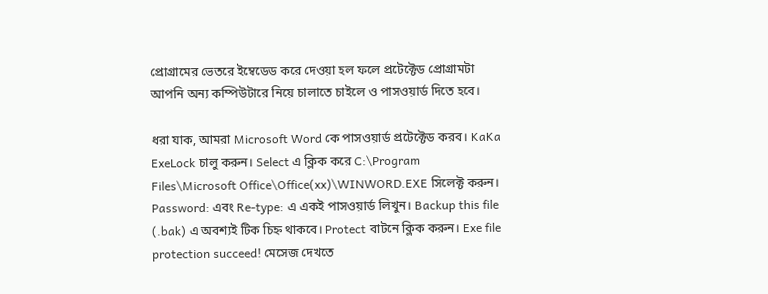প্রোগ্রামের ভেতরে ইম্বেডেড করে দেওয়া হল ফলে প্রটেক্টেড প্রোগ্রামটা আপনি অন্য কম্পিউটারে নিয়ে চালাতে চাইলে ও পাসওয়ার্ড দিতে হবে।

ধরা যাক, আমরা Microsoft Word কে পাসওয়ার্ড প্রটেক্টেড করব। KaKa ExeLock চালু করুন। Select এ ক্লিক করে C:\Program Files\Microsoft Office\Office(xx)\WINWORD.EXE সিলেক্ট করুন। Password: এবং Re-type: এ একই পাসওয়ার্ড লিখুন। Backup this file (.bak) এ অবশ্যই টিক চিহ্ন থাকবে। Protect বাটনে ক্লিক করুন। Exe file protection succeed! মেসেজ দেখতে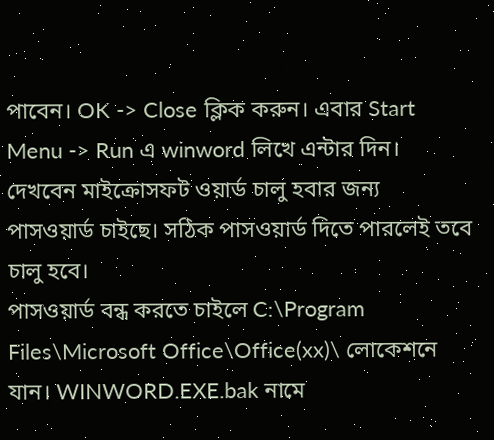পাবেন। OK -> Close ক্লিক করুন। এবার Start Menu -> Run এ winword লিখে এন্টার দিন। দেখবেন মাইক্রোসফট ওয়ার্ড চালু হবার জন্য পাসওয়ার্ড চাইছে। সঠিক পাসওয়ার্ড দিতে পারলেই তবে চালু হবে।
পাসওয়ার্ড বন্ধ করতে চাইলে C:\Program Files\Microsoft Office\Office(xx)\ লোকেশনে যান। WINWORD.EXE.bak নামে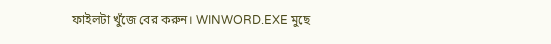ফাইলটা খুঁজে বের করুন। WINWORD.EXE মুছে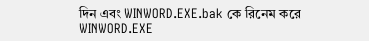দিন এবং WINWORD.EXE.bak কে রিনেম করে WINWORD.EXE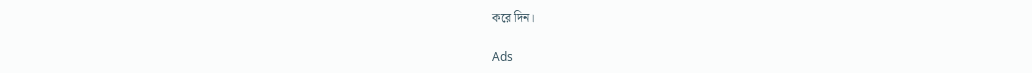করে দিন।

Ads